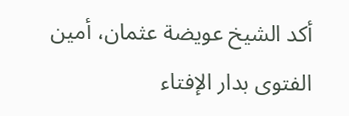أكد الشيخ عويضة عثمان، أمين الفتوى بدار الإفتاء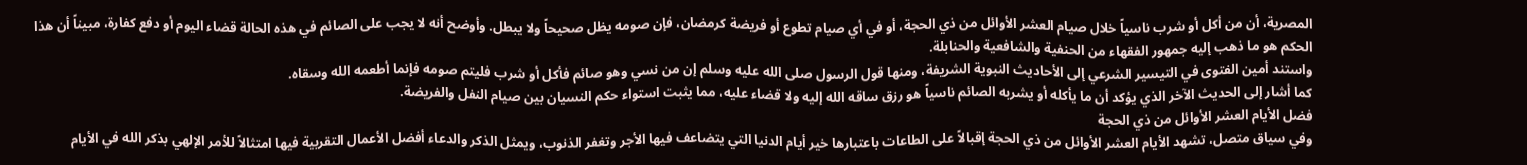المصرية، أن من أكل أو شرب ناسياً خلال صيام العشر الأوائل من ذي الحجة، أو في أي صيام تطوع أو فريضة كرمضان، فإن صومه يظل صحيحاً ولا يبطل. وأوضح أنه لا يجب على الصائم في هذه الحالة قضاء اليوم أو دفع كفارة، مبيناً أن هذا الحكم هو ما ذهب إليه جمهور الفقهاء من الحنفية والشافعية والحنابلة.
واستند أمين الفتوى في التيسير الشرعي إلى الأحاديث النبوية الشريفة، ومنها قول الرسول صلى الله عليه وسلم إن من نسي وهو صائم فأكل أو شرب فليتم صومه فإنما أطعمه الله وسقاه.
كما أشار إلى الحديث الآخر الذي يؤكد أن ما يأكله أو يشربه الصائم ناسياً هو رزق ساقه الله إليه ولا قضاء عليه، مما يثبت استواء حكم النسيان بين صيام النفل والفريضة.
فضل الأيام العشر الأوائل من ذي الحجة
وفي سياق متصل، تشهد الأيام العشر الأوائل من ذي الحجة إقبالاً على الطاعات باعتبارها خير أيام الدنيا التي يتضاعف فيها الأجر وتغفر الذنوب، ويمثل الذكر والدعاء أفضل الأعمال التقربية فيها امتثالاً للأمر الإلهي بذكر الله في الأيام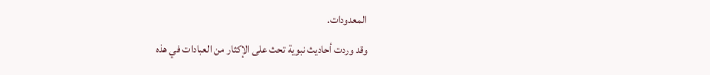المعدودات.
وقد وردت أحاديث نبوية تحث على الإكثار من العبادات في هذه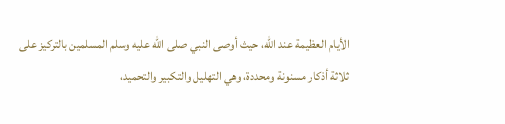الأيام العظيمة عند الله، حيث أوصى النبي صلى الله عليه وسلم المسلمين بالتركيز على ثلاثة أذكار مسنونة ومحددة، وهي التهليل والتكبير والتحميد،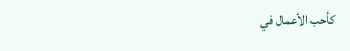كأحب الأعمال في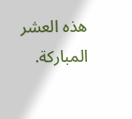هذه العشر المباركة.